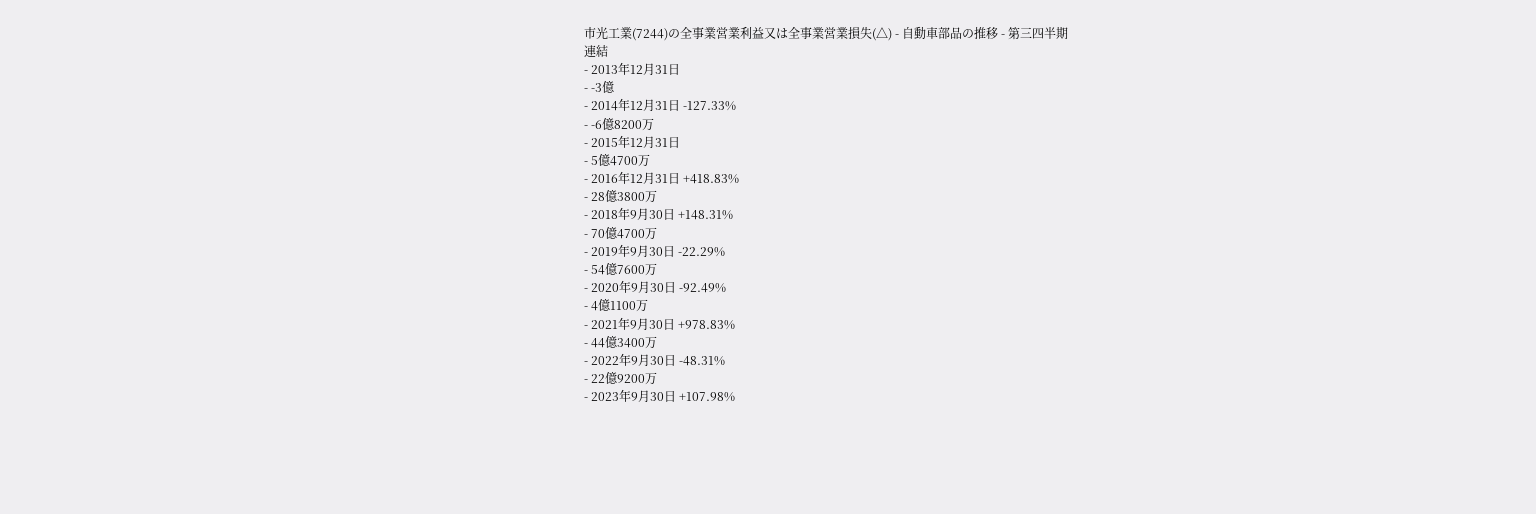市光工業(7244)の全事業営業利益又は全事業営業損失(△) - 自動車部品の推移 - 第三四半期
連結
- 2013年12月31日
- -3億
- 2014年12月31日 -127.33%
- -6億8200万
- 2015年12月31日
- 5億4700万
- 2016年12月31日 +418.83%
- 28億3800万
- 2018年9月30日 +148.31%
- 70億4700万
- 2019年9月30日 -22.29%
- 54億7600万
- 2020年9月30日 -92.49%
- 4億1100万
- 2021年9月30日 +978.83%
- 44億3400万
- 2022年9月30日 -48.31%
- 22億9200万
- 2023年9月30日 +107.98%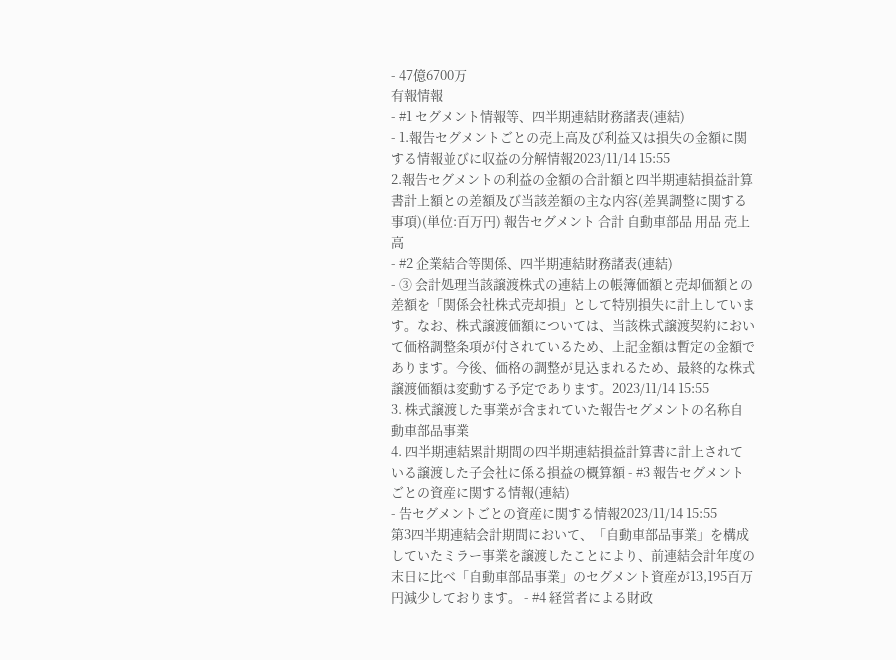- 47億6700万
有報情報
- #1 セグメント情報等、四半期連結財務諸表(連結)
- 1.報告セグメントごとの売上高及び利益又は損失の金額に関する情報並びに収益の分解情報2023/11/14 15:55
2.報告セグメントの利益の金額の合計額と四半期連結損益計算書計上額との差額及び当該差額の主な内容(差異調整に関する事項)(単位:百万円) 報告セグメント 合計 自動車部品 用品 売上高
- #2 企業結合等関係、四半期連結財務諸表(連結)
- ③ 会計処理当該譲渡株式の連結上の帳簿価額と売却価額との差額を「関係会社株式売却損」として特別損失に計上しています。なお、株式譲渡価額については、当該株式譲渡契約において価格調整条項が付されているため、上記金額は暫定の金額であります。今後、価格の調整が見込まれるため、最終的な株式譲渡価額は変動する予定であります。2023/11/14 15:55
3. 株式譲渡した事業が含まれていた報告セグメントの名称自動車部品事業
4. 四半期連結累計期間の四半期連結損益計算書に計上されている譲渡した子会社に係る損益の概算額 - #3 報告セグメントごとの資産に関する情報(連結)
- 告セグメントごとの資産に関する情報2023/11/14 15:55
第3四半期連結会計期間において、「自動車部品事業」を構成していたミラー事業を譲渡したことにより、前連結会計年度の末日に比べ「自動車部品事業」のセグメント資産が13,195百万円減少しております。 - #4 経営者による財政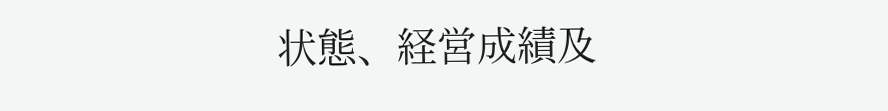状態、経営成績及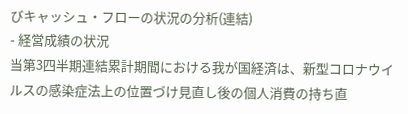びキャッシュ・フローの状況の分析(連結)
- 経営成績の状況
当第3四半期連結累計期間における我が国経済は、新型コロナウイルスの感染症法上の位置づけ見直し後の個人消費の持ち直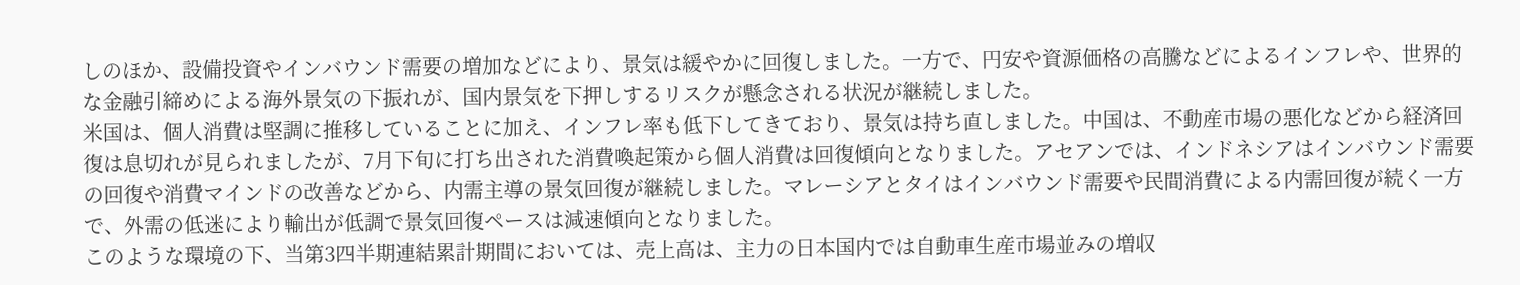しのほか、設備投資やインバウンド需要の増加などにより、景気は緩やかに回復しました。一方で、円安や資源価格の高騰などによるインフレや、世界的な金融引締めによる海外景気の下振れが、国内景気を下押しするリスクが懸念される状況が継続しました。
米国は、個人消費は堅調に推移していることに加え、インフレ率も低下してきており、景気は持ち直しました。中国は、不動産市場の悪化などから経済回復は息切れが見られましたが、7月下旬に打ち出された消費喚起策から個人消費は回復傾向となりました。アセアンでは、インドネシアはインバウンド需要の回復や消費マインドの改善などから、内需主導の景気回復が継続しました。マレーシアとタイはインバウンド需要や民間消費による内需回復が続く一方で、外需の低迷により輸出が低調で景気回復ペースは減速傾向となりました。
このような環境の下、当第3四半期連結累計期間においては、売上高は、主力の日本国内では自動車生産市場並みの増収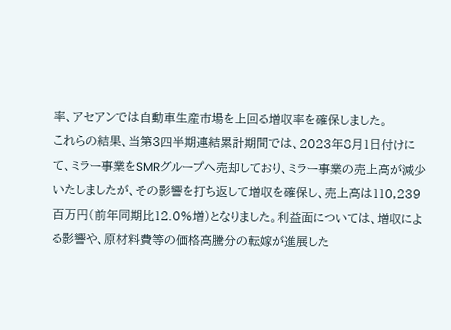率、アセアンでは自動車生産市場を上回る増収率を確保しました。
これらの結果、当第3四半期連結累計期間では、2023年8月1日付けにて、ミラー事業をSMRグループへ売却しており、ミラー事業の売上高が減少いたしましたが、その影響を打ち返して増収を確保し、売上高は110,239百万円(前年同期比12.0%増)となりました。利益面については、増収による影響や、原材料費等の価格高騰分の転嫁が進展した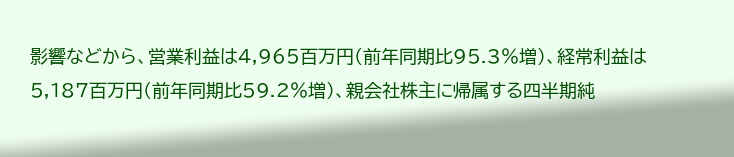影響などから、営業利益は4,965百万円(前年同期比95.3%増)、経常利益は5,187百万円(前年同期比59.2%増)、親会社株主に帰属する四半期純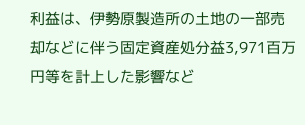利益は、伊勢原製造所の土地の一部売却などに伴う固定資産処分益3,971百万円等を計上した影響など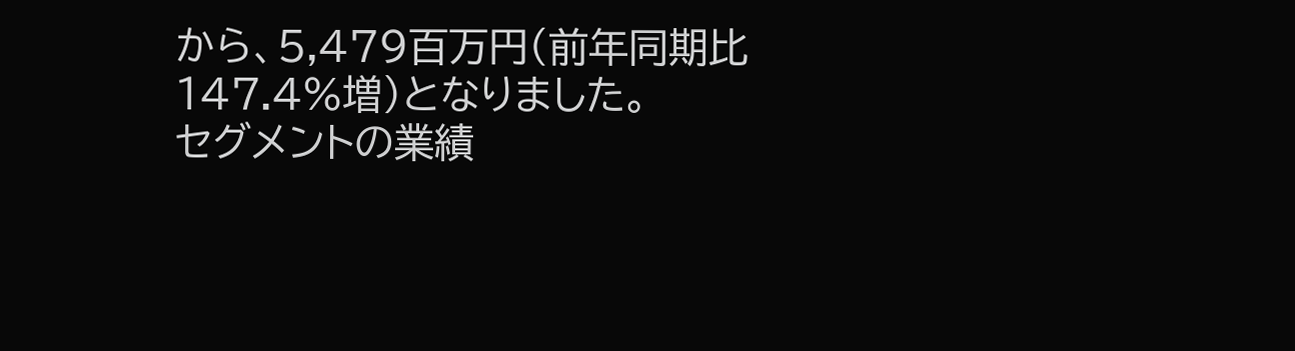から、5,479百万円(前年同期比147.4%増)となりました。
セグメントの業績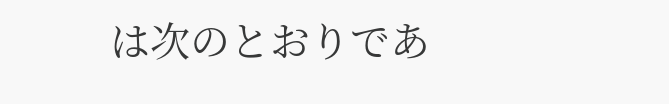は次のとおりであ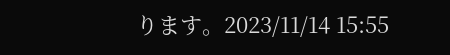ります。2023/11/14 15:55